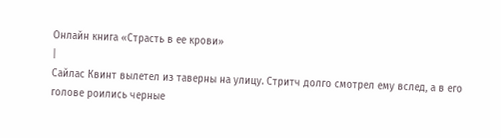Онлайн книга «Страсть в ее крови»
|
Сайлас Квинт вылетел из таверны на улицу. Стритч долго смотрел ему вслед, а в его голове роились черные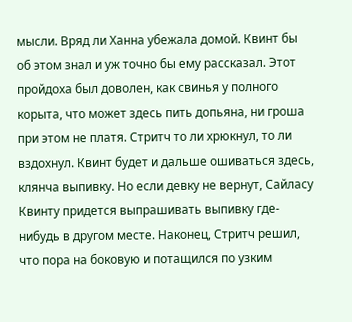мысли. Вряд ли Ханна убежала домой. Квинт бы об этом знал и уж точно бы ему рассказал. Этот пройдоха был доволен, как свинья у полного корыта, что может здесь пить допьяна, ни гроша при этом не платя. Стритч то ли хрюкнул, то ли вздохнул. Квинт будет и дальше ошиваться здесь, клянча выпивку. Но если девку не вернут, Сайласу Квинту придется выпрашивать выпивку где-нибудь в другом месте. Наконец, Стритч решил, что пора на боковую и потащился по узким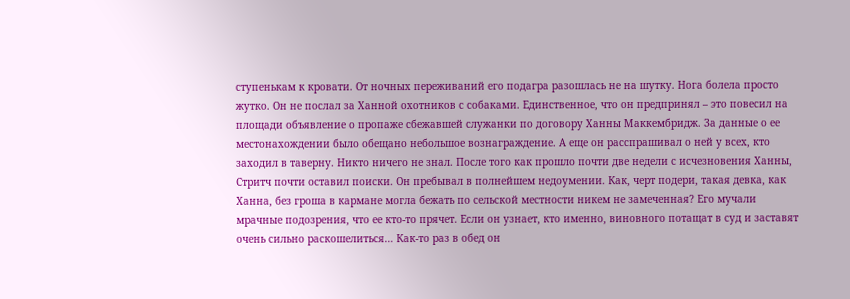ступенькам к кровати. От ночных переживаний его подагра разошлась не на шутку. Нога болела просто жутко. Он не послал за Ханной охотников с собаками. Единственное, что он предпринял – это повесил на площади объявление о пропаже сбежавшей служанки по договору Ханны Маккембридж. За данные о ее местонахождении было обещано небольшое вознаграждение. А еще он расспрашивал о ней у всех, кто заходил в таверну. Никто ничего не знал. После того как прошло почти две недели с исчезновения Ханны, Стритч почти оставил поиски. Он пребывал в полнейшем недоумении. Как, черт подери, такая девка, как Ханна, без гроша в кармане могла бежать по сельской местности никем не замеченная? Его мучали мрачные подозрения, что ее кто-то прячет. Если он узнает, кто именно, виновного потащат в суд и заставят очень сильно раскошелиться… Как-то раз в обед он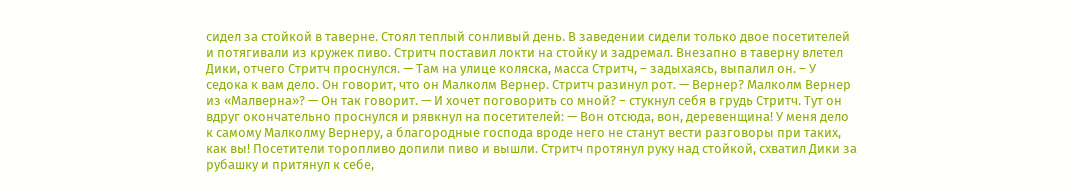сидел за стойкой в таверне. Стоял теплый сонливый день. В заведении сидели только двое посетителей и потягивали из кружек пиво. Стритч поставил локти на стойку и задремал. Внезапно в таверну влетел Дики, отчего Стритч проснулся. — Там на улице коляска, масса Стритч, – задыхаясь, выпалил он. – У седока к вам дело. Он говорит, что он Малколм Вернер. Стритч разинул рот. — Вернер? Малколм Вернер из «Малверна»? — Он так говорит. — И хочет поговорить со мной? – стукнул себя в грудь Стритч. Тут он вдруг окончательно проснулся и рявкнул на посетителей: — Вон отсюда, вон, деревенщина! У меня дело к самому Малколму Вернеру, а благородные господа вроде него не станут вести разговоры при таких, как вы! Посетители торопливо допили пиво и вышли. Стритч протянул руку над стойкой, схватил Дики за рубашку и притянул к себе,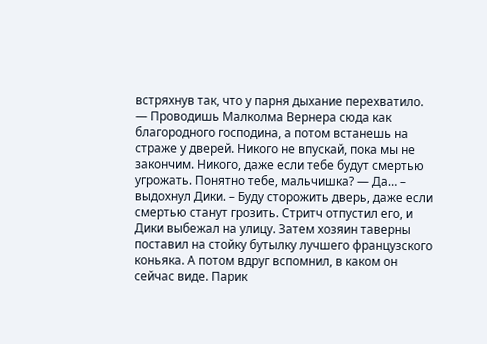встряхнув так, что у парня дыхание перехватило. — Проводишь Малколма Вернера сюда как благородного господина, а потом встанешь на страже у дверей. Никого не впускай, пока мы не закончим. Никого, даже если тебе будут смертью угрожать. Понятно тебе, мальчишка? — Да… – выдохнул Дики. – Буду сторожить дверь, даже если смертью станут грозить. Стритч отпустил его, и Дики выбежал на улицу. Затем хозяин таверны поставил на стойку бутылку лучшего французского коньяка. А потом вдруг вспомнил, в каком он сейчас виде. Парик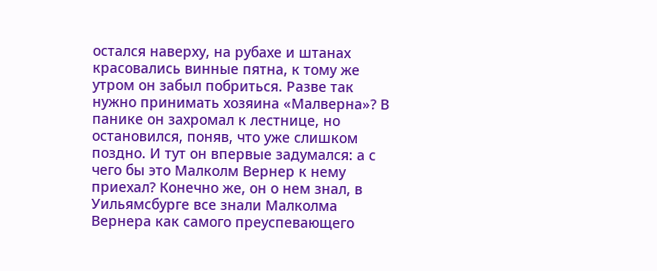остался наверху, на рубахе и штанах красовались винные пятна, к тому же утром он забыл побриться. Разве так нужно принимать хозяина «Малверна»? В панике он захромал к лестнице, но остановился, поняв, что уже слишком поздно. И тут он впервые задумался: а с чего бы это Малколм Вернер к нему приехал? Конечно же, он о нем знал, в Уильямсбурге все знали Малколма Вернера как самого преуспевающего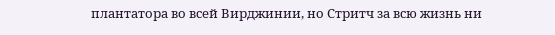плантатора во всей Вирджинии, но Стритч за всю жизнь ни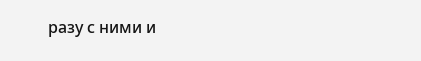разу с ними и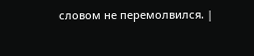словом не перемолвился. |